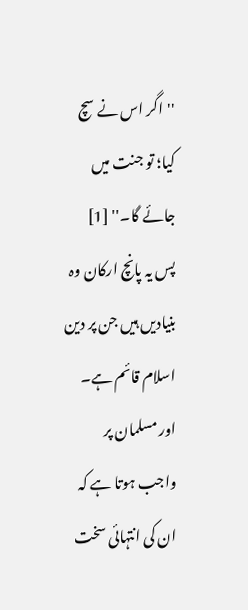''اگر اس نے سچ کیا؛ تو جنت میں جائے گا۔'' [1]
پس یہ پانچ ارکان وہ بنیادیں ہیں جن پر دین اسلام قائم ہے۔ اور مسلمان پر واجب ہوتا ہے کہ ان کی انتہائی سخت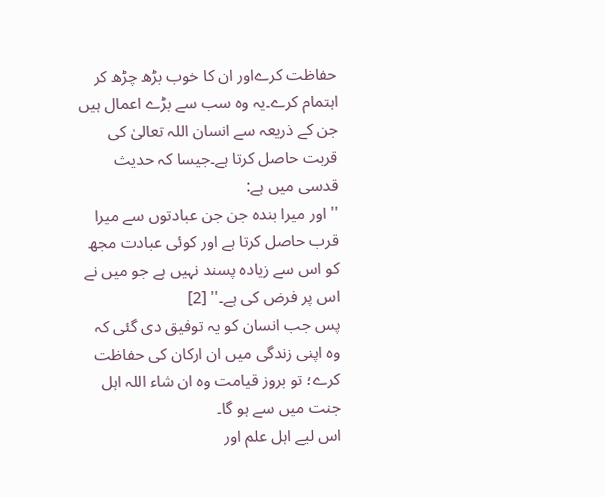حفاظت کرےاور ان کا خوب بڑھ چڑھ کر اہتمام کرے۔یہ وہ سب سے بڑے اعمال ہیں جن کے ذریعہ سے انسان اللہ تعالیٰ کی قربت حاصل کرتا ہے۔جیسا کہ حدیث قدسی میں ہے:
'' اور میرا بندہ جن جن عبادتوں سے میرا قرب حاصل کرتا ہے اور کوئی عبادت مجھ کو اس سے زیادہ پسند نہیں ہے جو میں نے اس پر فرض کی ہے۔'' [2]
پس جب انسان کو یہ توفیق دی گئی کہ وہ اپنی زندگی میں ان ارکان کی حفاظت کرے؛ تو بروز قیامت وہ ان شاء اللہ اہل جنت میں سے ہو گا۔
اس لیے اہل علم اور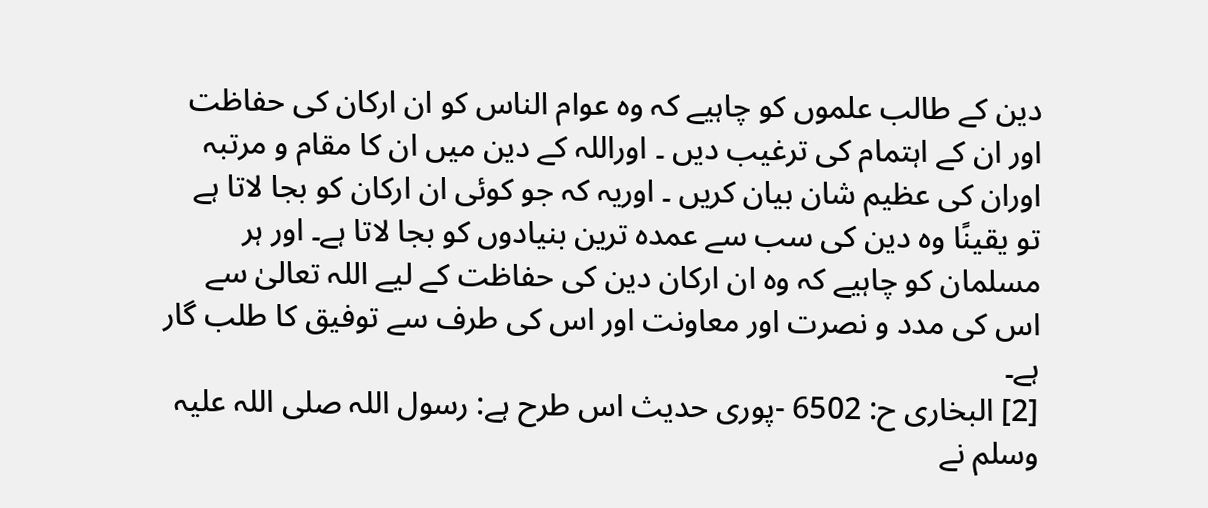دین کے طالب علموں کو چاہیے کہ وہ عوام الناس کو ان ارکان کی حفاظت اور ان کے اہتمام کی ترغیب دیں ۔ اوراللہ کے دین میں ان کا مقام و مرتبہ اوران کی عظیم شان بیان کریں ۔ اوریہ کہ جو کوئی ان ارکان کو بجا لاتا ہے تو یقینًا وہ دین کی سب سے عمدہ ترین بنیادوں کو بجا لاتا ہے۔ اور ہر مسلمان کو چاہیے کہ وہ ان ارکان دین کی حفاظت کے لیے اللہ تعالیٰ سے اس کی مدد و نصرت اور معاونت اور اس کی طرف سے توفیق کا طلب گار ہے۔
[2] البخاری ح: 6502 -پوری حدیث اس طرح ہے: رسول اللہ صلی اللہ علیہ وسلم نے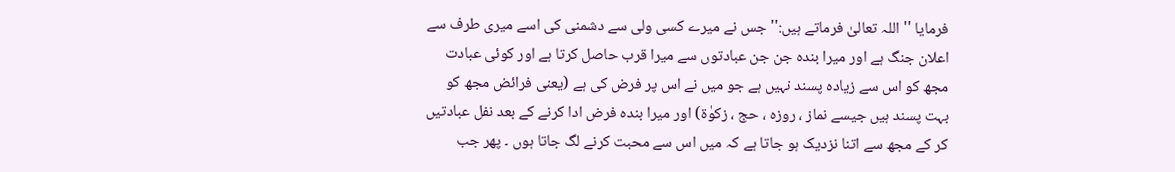فرمایا '' اللہ تعالیٰ فرماتے ہیں:'' جس نے میرے کسی ولی سے دشمنی کی اسے میری طرف سے اعلان جنگ ہے اور میرا بندہ جن جن عبادتوں سے میرا قرب حاصل کرتا ہے اور کوئی عبادت مجھ کو اس سے زیادہ پسند نہیں ہے جو میں نے اس پر فرض کی ہے (یعنی فرائض مجھ کو بہت پسند ہیں جیسے نماز ، روزہ ، حج ، زکوٰۃ) اور میرا بندہ فرض ادا کرنے کے بعد نفل عبادتیں کر کے مجھ سے اتنا نزدیک ہو جاتا ہے کہ میں اس سے محبت کرنے لگ جاتا ہوں ۔ پھر جب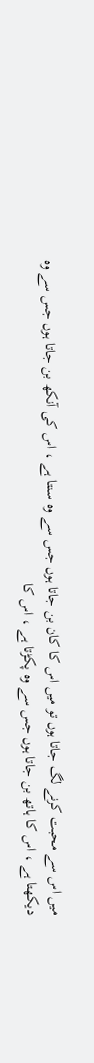میں اس سے محبت کرنے لگ جاتا ہوں تو میں اس کا کان بن جاتا ہوں جس سے وہ سنتا ہے ، اس کی آنکھ بن جاتا ہوں جس سے وہ دیکھتا ہے ، اس کا ہاتھ بن جاتا ہوں جس سے وہ پکڑتا ہے ، اس کا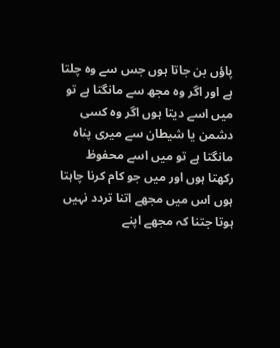پاؤں بن جاتا ہوں جس سے وہ چلتا ہے اور اگر وہ مجھ سے مانگتا ہے تو میں اسے دیتا ہوں اگر وہ کسی دشمن یا شیطان سے میری پناہ مانگتا ہے تو میں اسے محفوظ رکھتا ہوں اور میں جو کام کرنا چاہتا ہوں اس میں مجھے اتنا تردد نہیں ہوتا جتنا کہ مجھے اپنے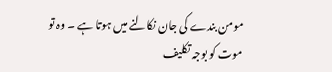مومن بندے کی جان نکالنے میں ہوتا ہے ۔ وہ تو موت کو بوجہ تکلیف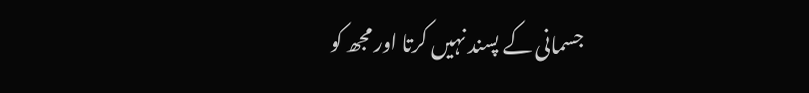جسمانی کے پسند نہیں کرتا اور مجھ کو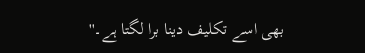بھی اسے تکلیف دینا برا لگتا ہے۔''